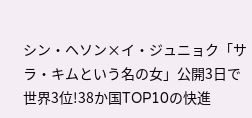シン・ヘソン×イ・ジュニョク「サラ・キムという名の女」公開3日で世界3位!38か国TOP10の快進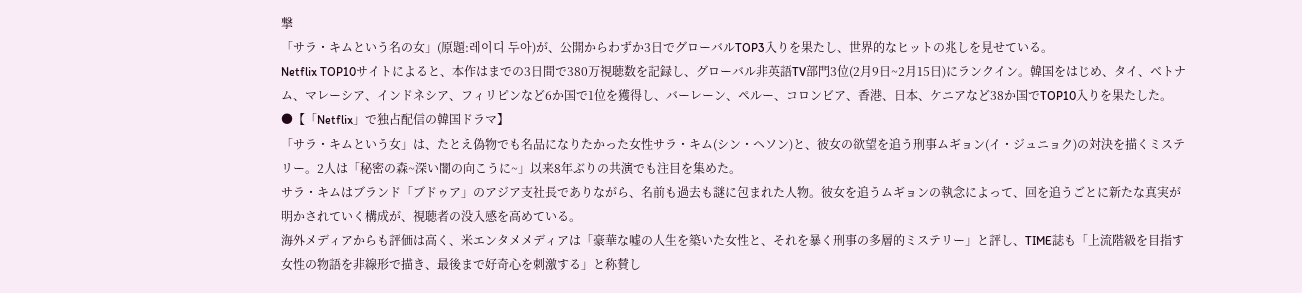撃
「サラ・キムという名の女」(原題:레이디 두아)が、公開からわずか3日でグローバルTOP3入りを果たし、世界的なヒットの兆しを見せている。
Netflix TOP10サイトによると、本作はまでの3日間で380万視聴数を記録し、グローバル非英語TV部門3位(2月9日~2月15日)にランクイン。韓国をはじめ、タイ、ベトナム、マレーシア、インドネシア、フィリピンなど6か国で1位を獲得し、バーレーン、ペルー、コロンビア、香港、日本、ケニアなど38か国でTOP10入りを果たした。
●【「Netflix」で独占配信の韓国ドラマ】
「サラ・キムという女」は、たとえ偽物でも名品になりたかった女性サラ・キム(シン・ヘソン)と、彼女の欲望を追う刑事ムギョン(イ・ジュニョク)の対決を描くミステリー。2人は「秘密の森~深い闇の向こうに~」以来8年ぶりの共演でも注目を集めた。
サラ・キムはブランド「ブドゥア」のアジア支社長でありながら、名前も過去も謎に包まれた人物。彼女を追うムギョンの執念によって、回を追うごとに新たな真実が明かされていく構成が、視聴者の没入感を高めている。
海外メディアからも評価は高く、米エンタメメディアは「豪華な嘘の人生を築いた女性と、それを暴く刑事の多層的ミステリー」と評し、TIME誌も「上流階級を目指す女性の物語を非線形で描き、最後まで好奇心を刺激する」と称賛し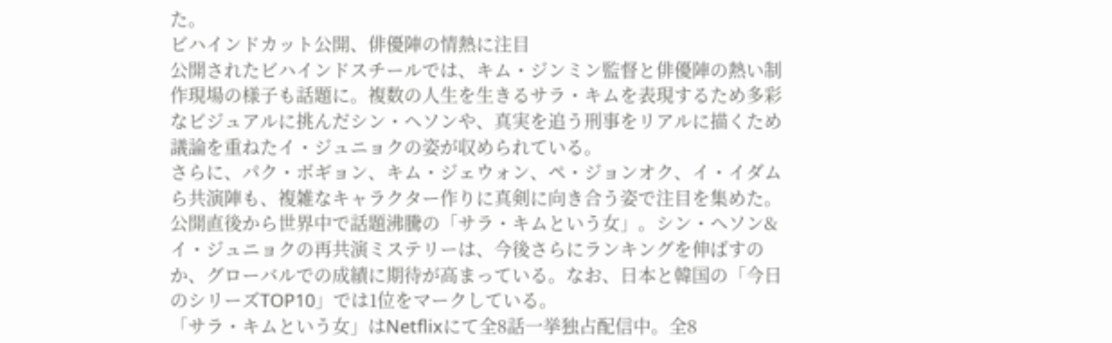た。
ビハインドカット公開、俳優陣の情熱に注目
公開されたビハインドスチールでは、キム・ジンミン監督と俳優陣の熱い制作現場の様子も話題に。複数の人生を生きるサラ・キムを表現するため多彩なビジュアルに挑んだシン・ヘソンや、真実を追う刑事をリアルに描くため議論を重ねたイ・ジュニョクの姿が収められている。
さらに、パク・ボギョン、キム・ジェウォン、ペ・ジョンオク、イ・イダムら共演陣も、複雑なキャラクター作りに真剣に向き合う姿で注目を集めた。
公開直後から世界中で話題沸騰の「サラ・キムという女」。シン・ヘソン&イ・ジュニョクの再共演ミステリーは、今後さらにランキングを伸ばすのか、グローバルでの成績に期待が高まっている。なお、日本と韓国の「今日のシリーズTOP10」では1位をマークしている。
「サラ・キムという女」はNetflixにて全8話一挙独占配信中。全8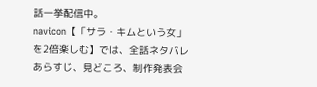話一挙配信中。
navicon【「サラ・キムという女」を2倍楽しむ】では、全話ネタバレあらすじ、見どころ、制作発表会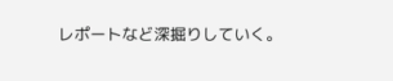レポートなど深掘りしていく。